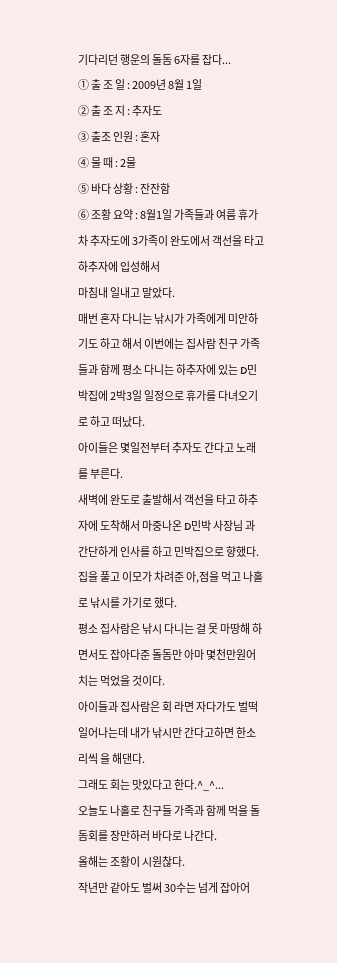기다리던 행운의 돌돔 6자를 잡다...
① 출 조 일 : 2009년 8월 1일
② 출 조 지 : 추자도
③ 출조 인원 : 혼자
④ 물 때 : 2물
⑤ 바다 상황 : 잔잔함
⑥ 조황 요약 : 8월1일 가족들과 여름 휴가차 추자도에 3가족이 완도에서 객선을 타고 하추자에 입성해서
마침내 일내고 말았다.
매번 혼자 다니는 낚시가 가족에게 미안하기도 하고 해서 이번에는 집사람 친구 가족들과 함께 평소 다니는 하추자에 있는 D민박집에 2박3일 일정으로 휴가를 다녀오기로 하고 떠났다.
아이들은 몇일전부터 추자도 간다고 노래를 부른다.
새벽에 완도로 출발해서 객선을 타고 하추자에 도착해서 마중나온 D민박 사장님 과 간단하게 인사를 하고 민박집으로 향했다.
집을 풀고 이모가 차려준 아,점을 먹고 나홀로 낚시를 가기로 했다.
평소 집사람은 낚시 다니는 걸 못 마땅해 하면서도 잡아다준 돌돔만 아마 몇천만원어치는 먹었을 것이다.
아이들과 집사람은 회 라면 자다가도 벌떡 일어나는데 내가 낚시만 간다고하면 한소리씩 을 해댄다.
그래도 회는 맛있다고 한다.^_^...
오늘도 나홀로 친구들 가족과 함께 먹을 돌돔회를 장만하러 바다로 나간다.
올해는 조황이 시원찮다.
작년만 같아도 벌써 30수는 넘게 잡아어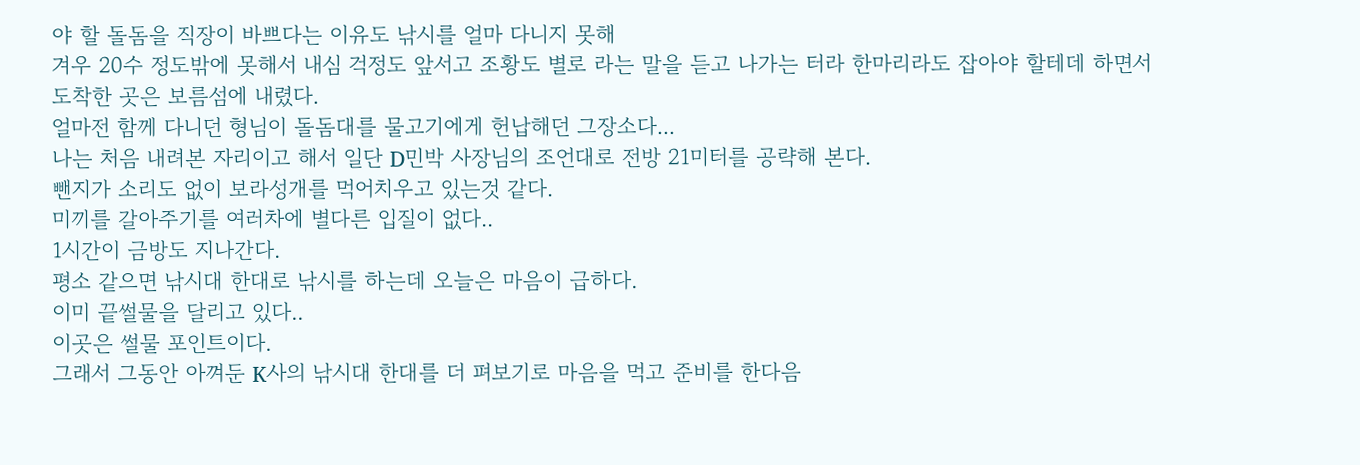야 할 돌돔을 직장이 바쁘다는 이유도 낚시를 얼마 다니지 못해
겨우 20수 정도밖에 못해서 내심 걱정도 앞서고 조황도 별로 라는 말을 듣고 나가는 터라 한마리라도 잡아야 할테데 하면서 도착한 곳은 보름섬에 내렸다.
얼마전 함께 다니던 형님이 돌돔대를 물고기에게 헌납해던 그장소다...
나는 처음 내려본 자리이고 해서 일단 D민박 사장님의 조언대로 전방 21미터를 공략해 본다.
뺀지가 소리도 없이 보라성개를 먹어치우고 있는것 같다.
미끼를 갈아주기를 여러차에 별다른 입질이 없다..
1시간이 금방도 지나간다.
평소 같으면 낚시대 한대로 낚시를 하는데 오늘은 마음이 급하다.
이미 끝썰물을 달리고 있다..
이곳은 썰물 포인트이다.
그래서 그동안 아껴둔 K사의 낚시대 한대를 더 펴보기로 마음을 먹고 준비를 한다음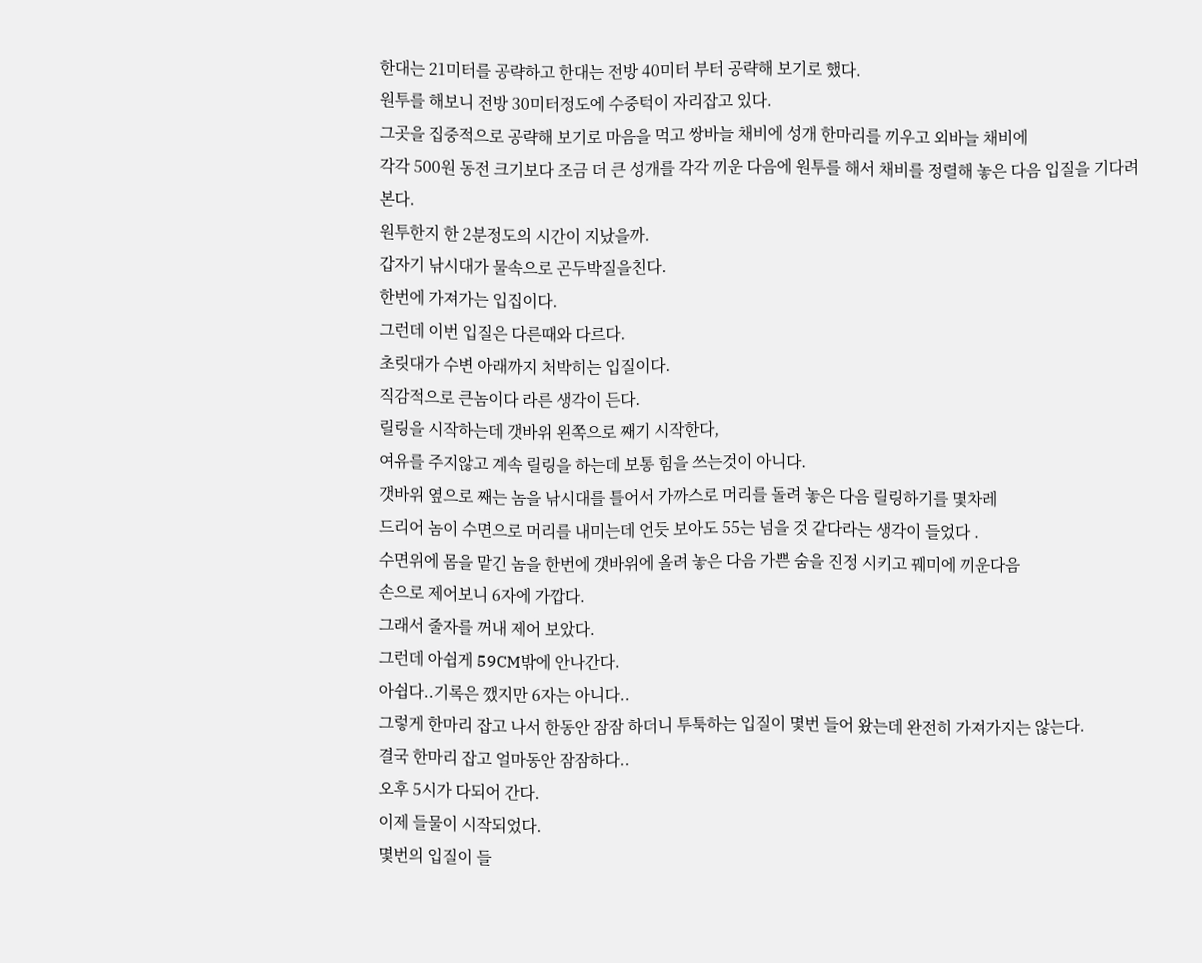한대는 21미터를 공략하고 한대는 전방 40미터 부터 공략해 보기로 했다.
원투를 해보니 전방 30미터정도에 수중턱이 자리잡고 있다.
그곳을 집중적으로 공략해 보기로 마음을 먹고 쌍바늘 채비에 성개 한마리를 끼우고 외바늘 채비에
각각 500원 동전 크기보다 조금 더 큰 성개를 각각 끼운 다음에 원투를 해서 채비를 정렬해 놓은 다음 입질을 기다려 본다.
원투한지 한 2분정도의 시간이 지났을까.
갑자기 낚시대가 물속으로 곤두박질을친다.
한번에 가져가는 입집이다.
그런데 이번 입질은 다른때와 다르다.
초릿대가 수변 아래까지 처박히는 입질이다.
직감적으로 큰놈이다 라른 생각이 든다.
릴링을 시작하는데 갯바위 왼쪽으로 째기 시작한다,
여유를 주지않고 계속 릴링을 하는데 보통 힘을 쓰는것이 아니다.
갯바위 옆으로 째는 놈을 낚시대를 틀어서 가까스로 머리를 돌려 놓은 다음 릴링하기를 몇차레
드리어 놈이 수면으로 머리를 내미는데 언듯 보아도 55는 넘을 것 같다라는 생각이 들었다 .
수면위에 몸을 맡긴 놈을 한번에 갯바위에 올려 놓은 다음 가쁜 숨을 진정 시키고 꿰미에 끼운다음
손으로 제어보니 6자에 가깝다.
그래서 줄자를 꺼내 제어 보았다.
그런데 아쉽게 59CM밖에 안나간다.
아쉽다..기록은 깼지만 6자는 아니다..
그렇게 한마리 잡고 나서 한동안 잠잠 하더니 투툭하는 입질이 몇번 들어 왔는데 완전히 가져가지는 않는다.
결국 한마리 잡고 얼마동안 잠잠하다..
오후 5시가 다되어 간다.
이제 들물이 시작되었다.
몇번의 입질이 들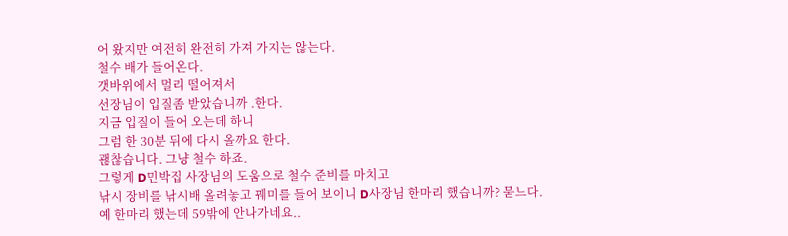어 왔지만 여전히 완전히 가져 가지는 않는다.
철수 배가 들어온다.
갯바위에서 멀리 떨어져서
선장님이 입질좀 받았습니까 .한다.
지금 입질이 들어 오는데 하니
그럼 한 30분 뒤에 다시 올까요 한다.
괞찮습니다. 그냥 철수 하죠.
그렇게 D민박집 사장님의 도움으로 철수 준비를 마치고
낚시 장비를 낚시배 올려놓고 꿰미를 들어 보이니 D사장님 한마리 했습니까? 묻느다.
예 한마리 했는데 59밖에 안나가네요..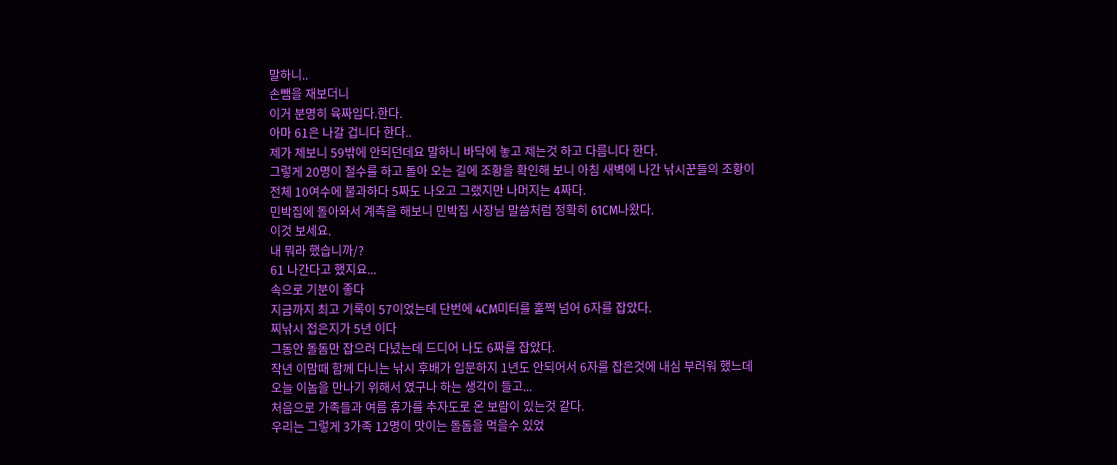말하니..
손뺌을 재보더니
이거 분명히 육짜입다.한다.
아마 61은 나갈 겁니다 한다..
제가 제보니 59밖에 안되던데요 말하니 바닥에 놓고 제는것 하고 다름니다 한다.
그렇게 20명이 철수를 하고 돌아 오는 길에 조황을 확인해 보니 아침 새벽에 나간 낚시꾼들의 조황이
전체 10여수에 불과하다 5짜도 나오고 그랬지만 나머지는 4짜다.
민박집에 돌아와서 계측을 해보니 민박집 사장님 말씀처럼 정확히 61CM나왔다.
이것 보세요.
내 뭐라 했습니까/?
61 나간다고 했지요...
속으로 기분이 좋다
지금까지 최고 기록이 57이었는데 단번에 4CM미터를 훌쩍 넘어 6자를 잡았다.
찌낚시 접은지가 5년 이다
그동안 돌돔만 잡으러 다녔는데 드디어 나도 6짜를 잡았다.
작년 이맘때 함께 다니는 낚시 후배가 입문하지 1년도 안되어서 6자를 잡은것에 내심 부러워 했느데
오늘 이놈을 만나기 위해서 였구나 하는 생각이 들고...
처음으로 가족들과 여름 휴가를 추자도로 온 보람이 있는것 같다.
우리는 그렇게 3가족 12명이 맛이는 돌돔을 먹을수 있었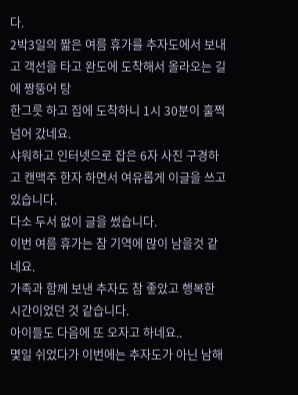다.
2박3일의 짧은 여름 휴가를 추자도에서 보내고 객선을 타고 완도에 도착해서 올라오는 길에 짱뚱어 탕
한그릇 하고 집에 도착하니 1시 30분이 훌쩍 넘어 갔네요.
샤워하고 인터넷으로 잡은 6자 사진 구경하고 캔맥주 한자 하면서 여유롭게 이글을 쓰고 있습니다.
다소 두서 없이 글을 썼습니다.
이번 여름 휴가는 참 기역에 많이 남을것 같네요.
가족과 함께 보낸 추자도 참 좋았고 행복한 시간이었던 것 같습니다.
아이들도 다음에 또 오자고 하네요..
몇일 쉬었다가 이번에는 추자도가 아닌 남해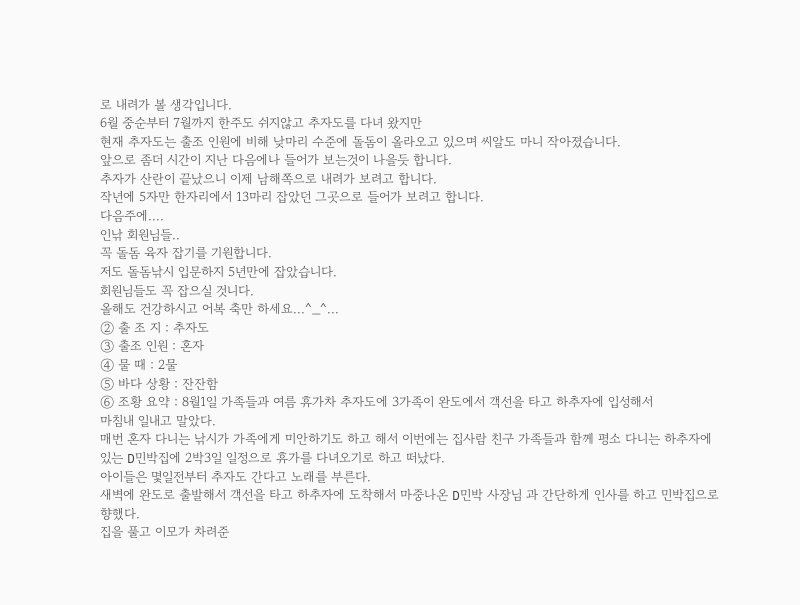로 내려가 볼 생각입니다.
6월 중순부터 7월까지 한주도 쉬지않고 추자도를 다녀 왔지만
현재 추자도는 출조 인원에 비해 낮마리 수준에 돌돔이 올라오고 있으며 씨알도 마니 작아졌습니다.
앞으로 좀더 시간이 지난 다음에나 들어가 보는것이 나을듯 합니다.
추자가 산란이 끝났으니 이제 남해쪽으로 내려가 보려고 합니다.
작년에 5자만 한자리에서 13마리 잡았던 그곳으로 들어가 보려고 합니다.
다음주에....
인낚 회원님들..
꼭 돌돔 육자 잡기를 기원합니다.
저도 돌돔낚시 입문하지 5년만에 잡았습니다.
회원님들도 꼭 잡으실 것니다.
올해도 건강하시고 어복 축만 하세요...^_^...
② 출 조 지 : 추자도
③ 출조 인원 : 혼자
④ 물 때 : 2물
⑤ 바다 상황 : 잔잔함
⑥ 조황 요약 : 8월1일 가족들과 여름 휴가차 추자도에 3가족이 완도에서 객선을 타고 하추자에 입성해서
마침내 일내고 말았다.
매번 혼자 다니는 낚시가 가족에게 미안하기도 하고 해서 이번에는 집사람 친구 가족들과 함께 평소 다니는 하추자에 있는 D민박집에 2박3일 일정으로 휴가를 다녀오기로 하고 떠났다.
아이들은 몇일전부터 추자도 간다고 노래를 부른다.
새벽에 완도로 출발해서 객선을 타고 하추자에 도착해서 마중나온 D민박 사장님 과 간단하게 인사를 하고 민박집으로 향했다.
집을 풀고 이모가 차려준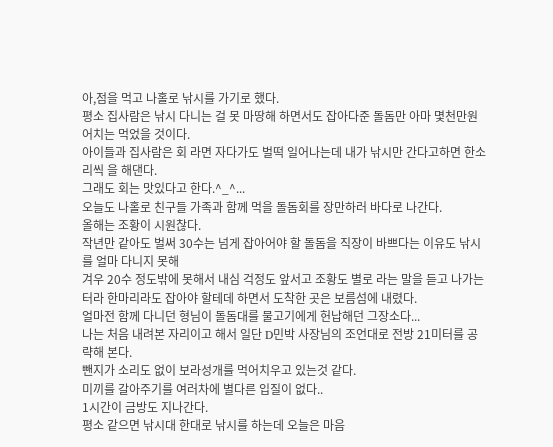아,점을 먹고 나홀로 낚시를 가기로 했다.
평소 집사람은 낚시 다니는 걸 못 마땅해 하면서도 잡아다준 돌돔만 아마 몇천만원어치는 먹었을 것이다.
아이들과 집사람은 회 라면 자다가도 벌떡 일어나는데 내가 낚시만 간다고하면 한소리씩 을 해댄다.
그래도 회는 맛있다고 한다.^_^...
오늘도 나홀로 친구들 가족과 함께 먹을 돌돔회를 장만하러 바다로 나간다.
올해는 조황이 시원찮다.
작년만 같아도 벌써 30수는 넘게 잡아어야 할 돌돔을 직장이 바쁘다는 이유도 낚시를 얼마 다니지 못해
겨우 20수 정도밖에 못해서 내심 걱정도 앞서고 조황도 별로 라는 말을 듣고 나가는 터라 한마리라도 잡아야 할테데 하면서 도착한 곳은 보름섬에 내렸다.
얼마전 함께 다니던 형님이 돌돔대를 물고기에게 헌납해던 그장소다...
나는 처음 내려본 자리이고 해서 일단 D민박 사장님의 조언대로 전방 21미터를 공략해 본다.
뺀지가 소리도 없이 보라성개를 먹어치우고 있는것 같다.
미끼를 갈아주기를 여러차에 별다른 입질이 없다..
1시간이 금방도 지나간다.
평소 같으면 낚시대 한대로 낚시를 하는데 오늘은 마음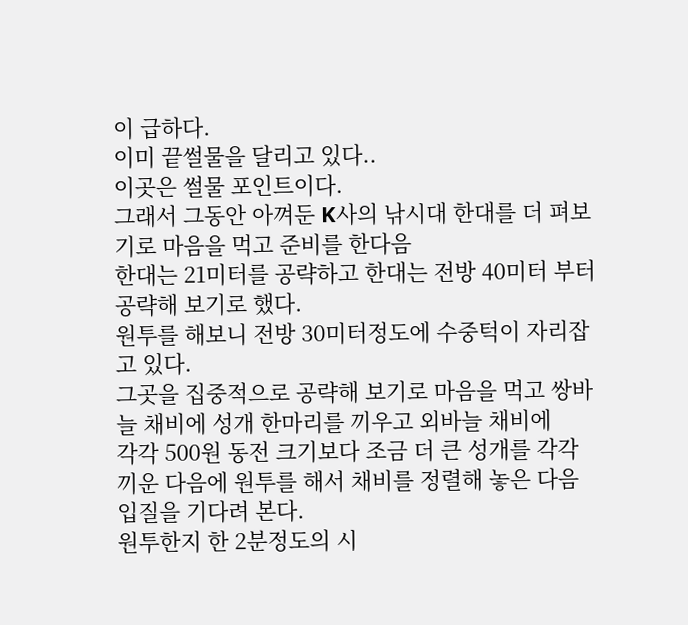이 급하다.
이미 끝썰물을 달리고 있다..
이곳은 썰물 포인트이다.
그래서 그동안 아껴둔 K사의 낚시대 한대를 더 펴보기로 마음을 먹고 준비를 한다음
한대는 21미터를 공략하고 한대는 전방 40미터 부터 공략해 보기로 했다.
원투를 해보니 전방 30미터정도에 수중턱이 자리잡고 있다.
그곳을 집중적으로 공략해 보기로 마음을 먹고 쌍바늘 채비에 성개 한마리를 끼우고 외바늘 채비에
각각 500원 동전 크기보다 조금 더 큰 성개를 각각 끼운 다음에 원투를 해서 채비를 정렬해 놓은 다음 입질을 기다려 본다.
원투한지 한 2분정도의 시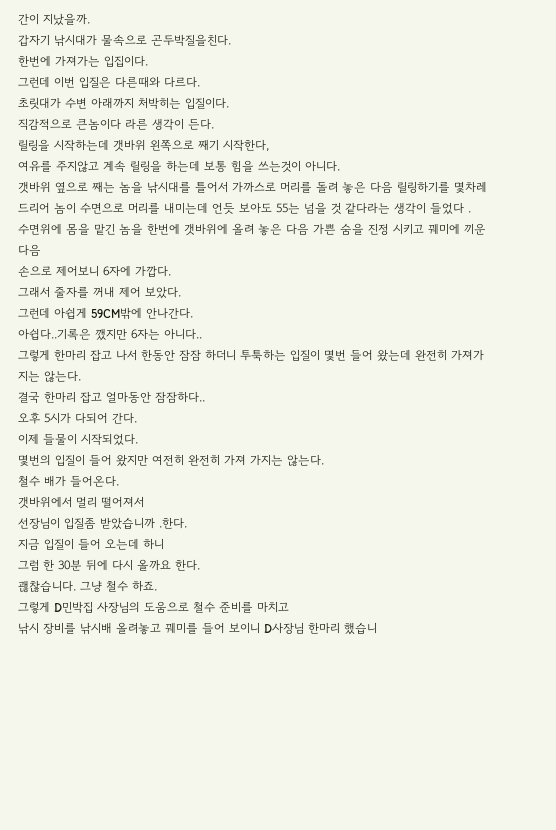간이 지났을까.
갑자기 낚시대가 물속으로 곤두박질을친다.
한번에 가져가는 입집이다.
그런데 이번 입질은 다른때와 다르다.
초릿대가 수변 아래까지 처박히는 입질이다.
직감적으로 큰놈이다 라른 생각이 든다.
릴링을 시작하는데 갯바위 왼쪽으로 째기 시작한다,
여유를 주지않고 계속 릴링을 하는데 보통 힘을 쓰는것이 아니다.
갯바위 옆으로 째는 놈을 낚시대를 틀어서 가까스로 머리를 돌려 놓은 다음 릴링하기를 몇차레
드리어 놈이 수면으로 머리를 내미는데 언듯 보아도 55는 넘을 것 같다라는 생각이 들었다 .
수면위에 몸을 맡긴 놈을 한번에 갯바위에 올려 놓은 다음 가쁜 숨을 진정 시키고 꿰미에 끼운다음
손으로 제어보니 6자에 가깝다.
그래서 줄자를 꺼내 제어 보았다.
그런데 아쉽게 59CM밖에 안나간다.
아쉽다..기록은 깼지만 6자는 아니다..
그렇게 한마리 잡고 나서 한동안 잠잠 하더니 투툭하는 입질이 몇번 들어 왔는데 완전히 가져가지는 않는다.
결국 한마리 잡고 얼마동안 잠잠하다..
오후 5시가 다되어 간다.
이제 들물이 시작되었다.
몇번의 입질이 들어 왔지만 여전히 완전히 가져 가지는 않는다.
철수 배가 들어온다.
갯바위에서 멀리 떨어져서
선장님이 입질좀 받았습니까 .한다.
지금 입질이 들어 오는데 하니
그럼 한 30분 뒤에 다시 올까요 한다.
괞찮습니다. 그냥 철수 하죠.
그렇게 D민박집 사장님의 도움으로 철수 준비를 마치고
낚시 장비를 낚시배 올려놓고 꿰미를 들어 보이니 D사장님 한마리 했습니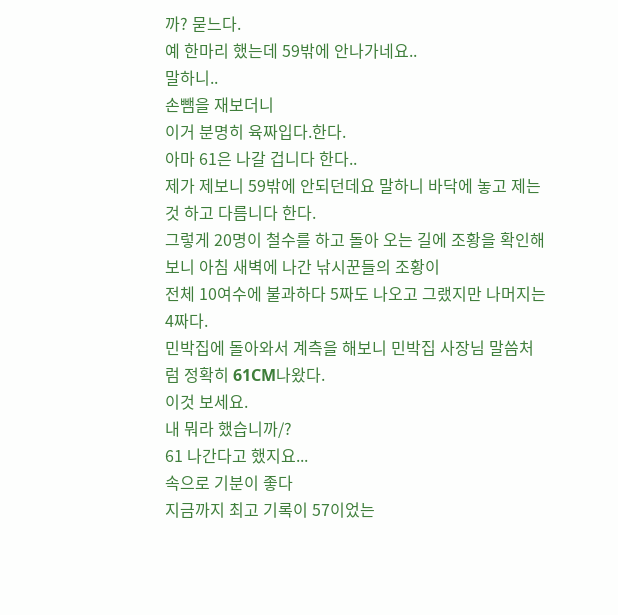까? 묻느다.
예 한마리 했는데 59밖에 안나가네요..
말하니..
손뺌을 재보더니
이거 분명히 육짜입다.한다.
아마 61은 나갈 겁니다 한다..
제가 제보니 59밖에 안되던데요 말하니 바닥에 놓고 제는것 하고 다름니다 한다.
그렇게 20명이 철수를 하고 돌아 오는 길에 조황을 확인해 보니 아침 새벽에 나간 낚시꾼들의 조황이
전체 10여수에 불과하다 5짜도 나오고 그랬지만 나머지는 4짜다.
민박집에 돌아와서 계측을 해보니 민박집 사장님 말씀처럼 정확히 61CM나왔다.
이것 보세요.
내 뭐라 했습니까/?
61 나간다고 했지요...
속으로 기분이 좋다
지금까지 최고 기록이 57이었는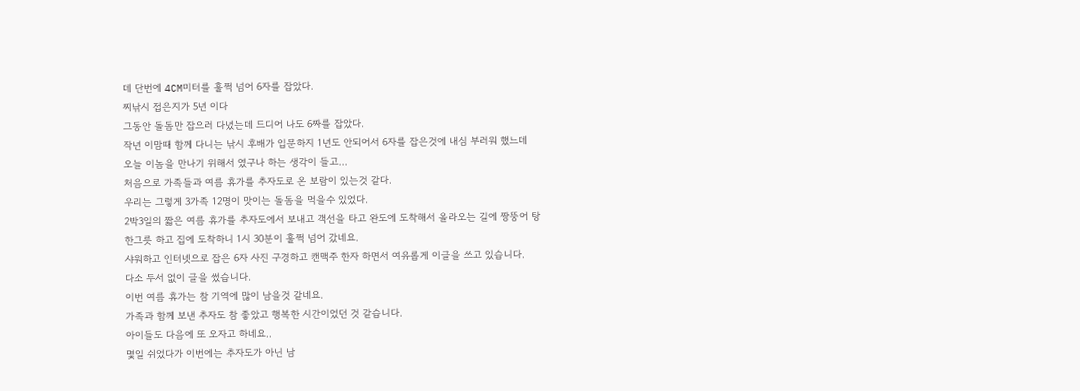데 단번에 4CM미터를 훌쩍 넘어 6자를 잡았다.
찌낚시 접은지가 5년 이다
그동안 돌돔만 잡으러 다녔는데 드디어 나도 6짜를 잡았다.
작년 이맘때 함께 다니는 낚시 후배가 입문하지 1년도 안되어서 6자를 잡은것에 내심 부러워 했느데
오늘 이놈을 만나기 위해서 였구나 하는 생각이 들고...
처음으로 가족들과 여름 휴가를 추자도로 온 보람이 있는것 같다.
우리는 그렇게 3가족 12명이 맛이는 돌돔을 먹을수 있었다.
2박3일의 짧은 여름 휴가를 추자도에서 보내고 객선을 타고 완도에 도착해서 올라오는 길에 짱뚱어 탕
한그릇 하고 집에 도착하니 1시 30분이 훌쩍 넘어 갔네요.
샤워하고 인터넷으로 잡은 6자 사진 구경하고 캔맥주 한자 하면서 여유롭게 이글을 쓰고 있습니다.
다소 두서 없이 글을 썼습니다.
이번 여름 휴가는 참 기역에 많이 남을것 같네요.
가족과 함께 보낸 추자도 참 좋았고 행복한 시간이었던 것 같습니다.
아이들도 다음에 또 오자고 하네요..
몇일 쉬었다가 이번에는 추자도가 아닌 남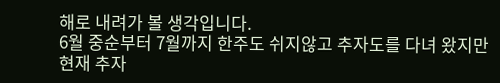해로 내려가 볼 생각입니다.
6월 중순부터 7월까지 한주도 쉬지않고 추자도를 다녀 왔지만
현재 추자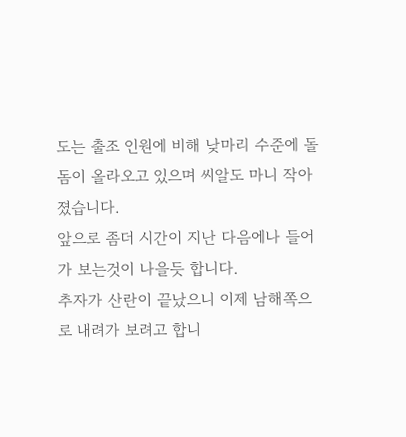도는 출조 인원에 비해 낮마리 수준에 돌돔이 올라오고 있으며 씨알도 마니 작아졌습니다.
앞으로 좀더 시간이 지난 다음에나 들어가 보는것이 나을듯 합니다.
추자가 산란이 끝났으니 이제 남해쪽으로 내려가 보려고 합니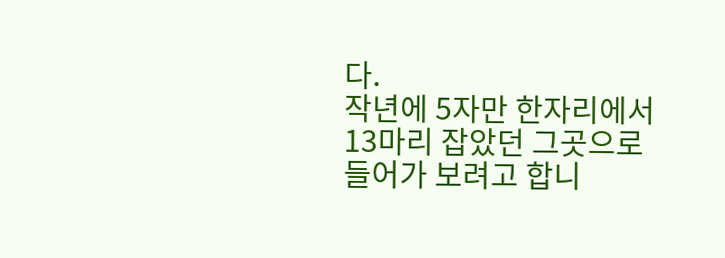다.
작년에 5자만 한자리에서 13마리 잡았던 그곳으로 들어가 보려고 합니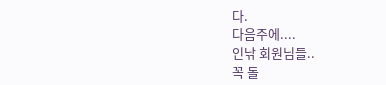다.
다음주에....
인낚 회원님들..
꼭 돌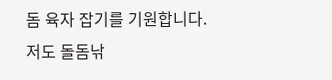돔 육자 잡기를 기원합니다.
저도 돌돔낚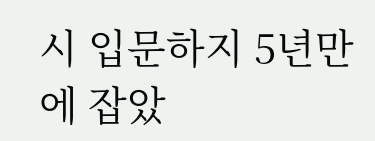시 입문하지 5년만에 잡았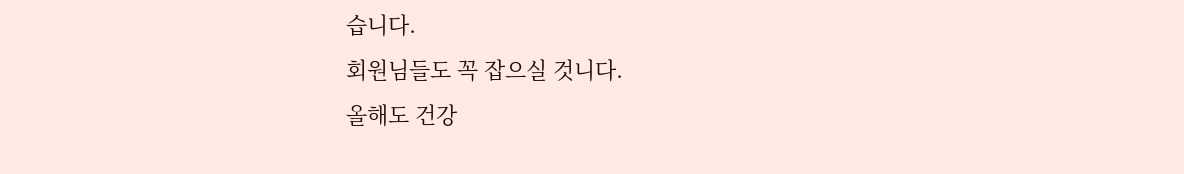습니다.
회원님들도 꼭 잡으실 것니다.
올해도 건강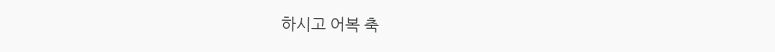하시고 어복 축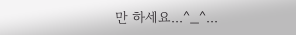만 하세요...^_^...